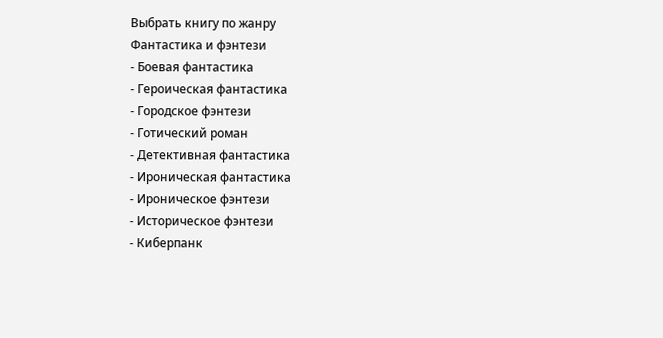Выбрать книгу по жанру
Фантастика и фэнтези
- Боевая фантастика
- Героическая фантастика
- Городское фэнтези
- Готический роман
- Детективная фантастика
- Ироническая фантастика
- Ироническое фэнтези
- Историческое фэнтези
- Киберпанк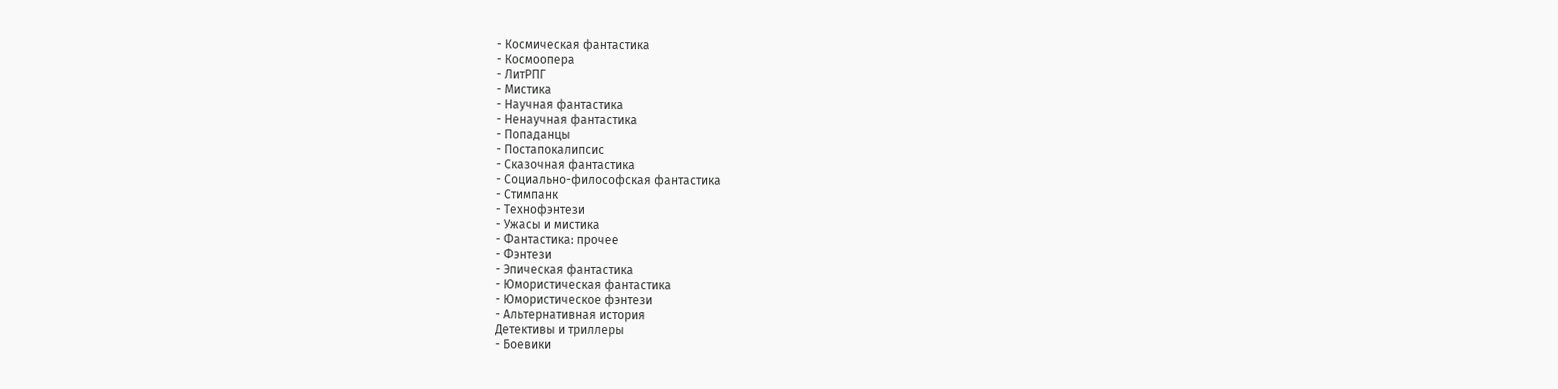- Космическая фантастика
- Космоопера
- ЛитРПГ
- Мистика
- Научная фантастика
- Ненаучная фантастика
- Попаданцы
- Постапокалипсис
- Сказочная фантастика
- Социально-философская фантастика
- Стимпанк
- Технофэнтези
- Ужасы и мистика
- Фантастика: прочее
- Фэнтези
- Эпическая фантастика
- Юмористическая фантастика
- Юмористическое фэнтези
- Альтернативная история
Детективы и триллеры
- Боевики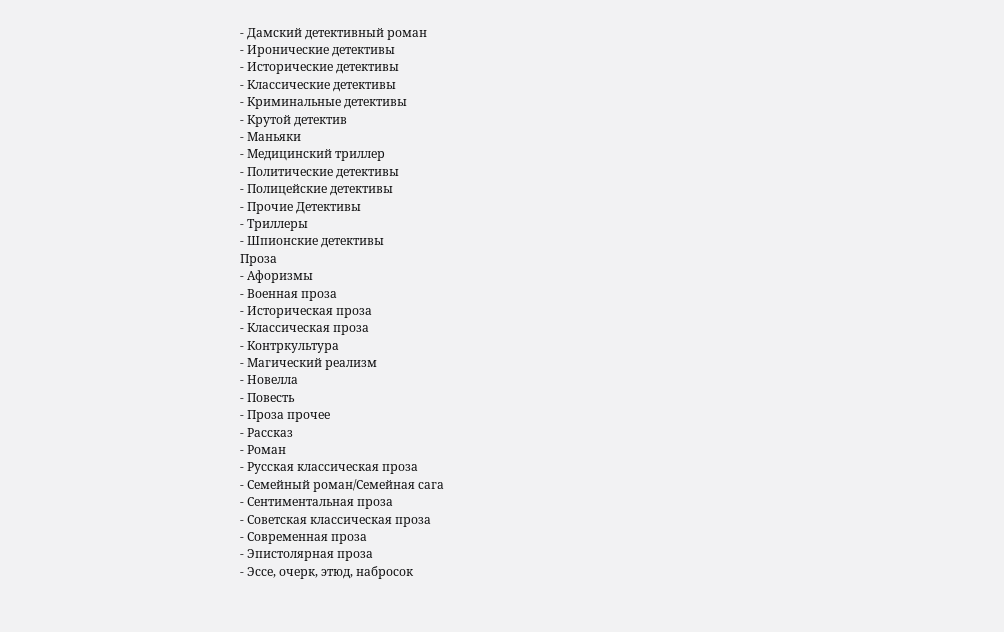- Дамский детективный роман
- Иронические детективы
- Исторические детективы
- Классические детективы
- Криминальные детективы
- Крутой детектив
- Маньяки
- Медицинский триллер
- Политические детективы
- Полицейские детективы
- Прочие Детективы
- Триллеры
- Шпионские детективы
Проза
- Афоризмы
- Военная проза
- Историческая проза
- Классическая проза
- Контркультура
- Магический реализм
- Новелла
- Повесть
- Проза прочее
- Рассказ
- Роман
- Русская классическая проза
- Семейный роман/Семейная сага
- Сентиментальная проза
- Советская классическая проза
- Современная проза
- Эпистолярная проза
- Эссе, очерк, этюд, набросок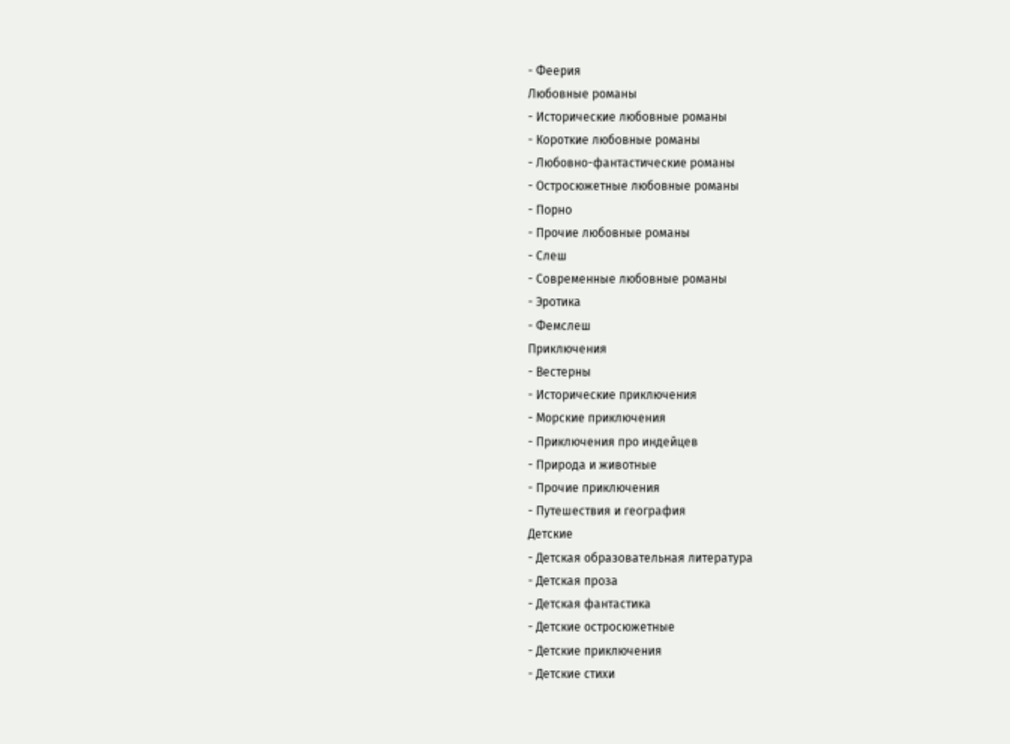- Феерия
Любовные романы
- Исторические любовные романы
- Короткие любовные романы
- Любовно-фантастические романы
- Остросюжетные любовные романы
- Порно
- Прочие любовные романы
- Слеш
- Современные любовные романы
- Эротика
- Фемслеш
Приключения
- Вестерны
- Исторические приключения
- Морские приключения
- Приключения про индейцев
- Природа и животные
- Прочие приключения
- Путешествия и география
Детские
- Детская образовательная литература
- Детская проза
- Детская фантастика
- Детские остросюжетные
- Детские приключения
- Детские стихи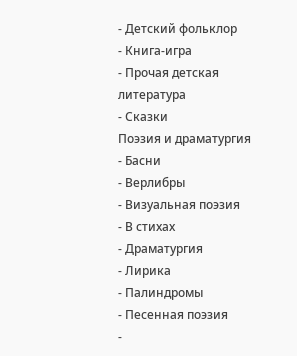- Детский фольклор
- Книга-игра
- Прочая детская литература
- Сказки
Поэзия и драматургия
- Басни
- Верлибры
- Визуальная поэзия
- В стихах
- Драматургия
- Лирика
- Палиндромы
- Песенная поэзия
-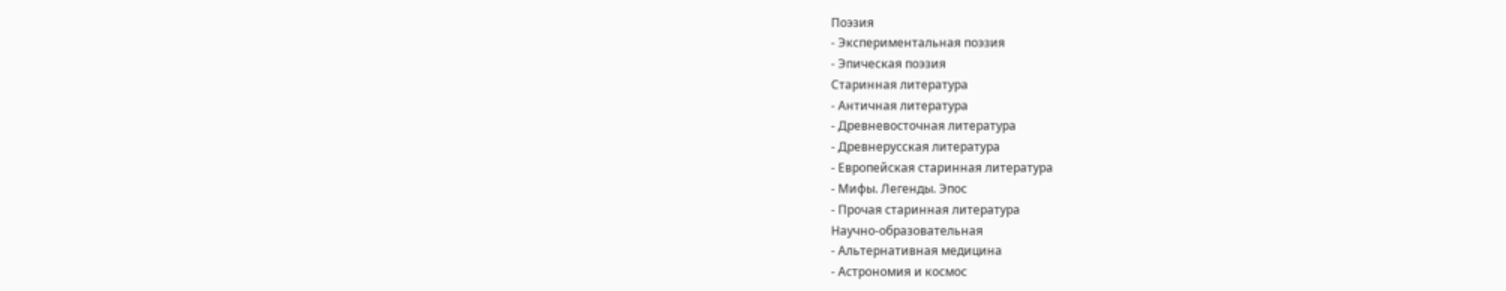Поэзия
- Экспериментальная поэзия
- Эпическая поэзия
Старинная литература
- Античная литература
- Древневосточная литература
- Древнерусская литература
- Европейская старинная литература
- Мифы. Легенды. Эпос
- Прочая старинная литература
Научно-образовательная
- Альтернативная медицина
- Астрономия и космос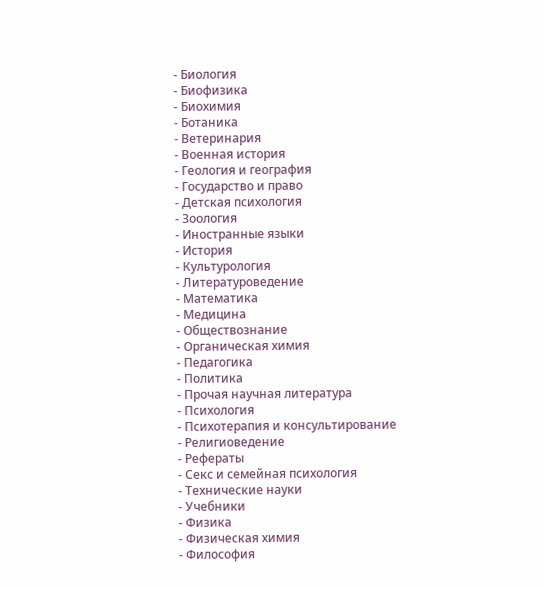- Биология
- Биофизика
- Биохимия
- Ботаника
- Ветеринария
- Военная история
- Геология и география
- Государство и право
- Детская психология
- Зоология
- Иностранные языки
- История
- Культурология
- Литературоведение
- Математика
- Медицина
- Обществознание
- Органическая химия
- Педагогика
- Политика
- Прочая научная литература
- Психология
- Психотерапия и консультирование
- Религиоведение
- Рефераты
- Секс и семейная психология
- Технические науки
- Учебники
- Физика
- Физическая химия
- Философия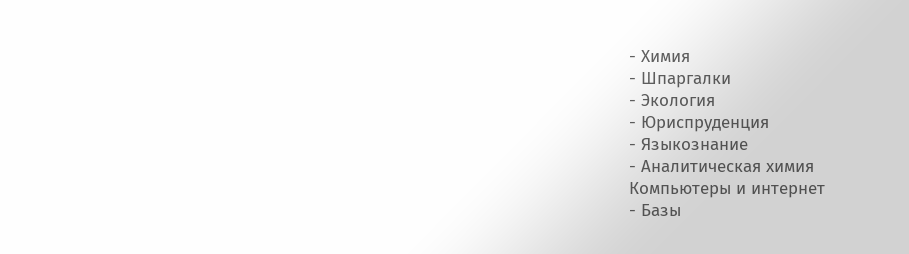- Химия
- Шпаргалки
- Экология
- Юриспруденция
- Языкознание
- Аналитическая химия
Компьютеры и интернет
- Базы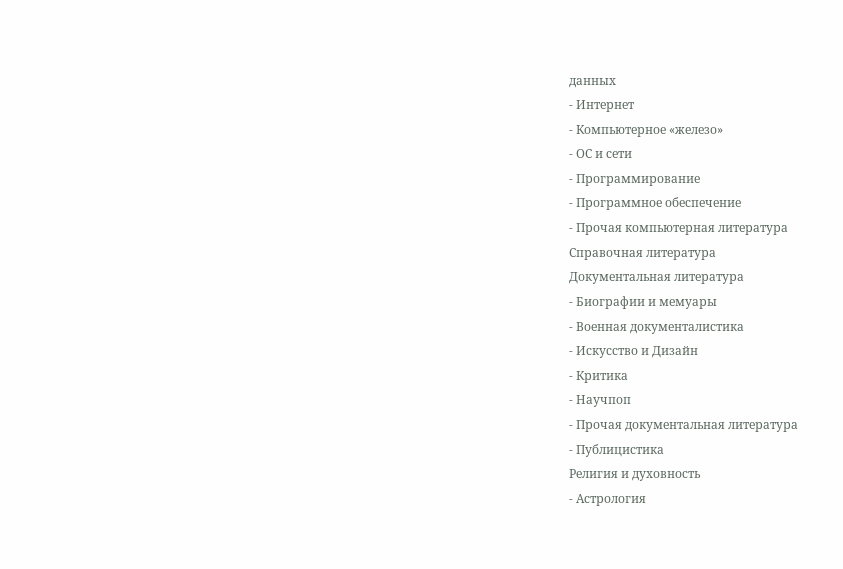данных
- Интернет
- Компьютерное «железо»
- ОС и сети
- Программирование
- Программное обеспечение
- Прочая компьютерная литература
Справочная литература
Документальная литература
- Биографии и мемуары
- Военная документалистика
- Искусство и Дизайн
- Критика
- Научпоп
- Прочая документальная литература
- Публицистика
Религия и духовность
- Астрология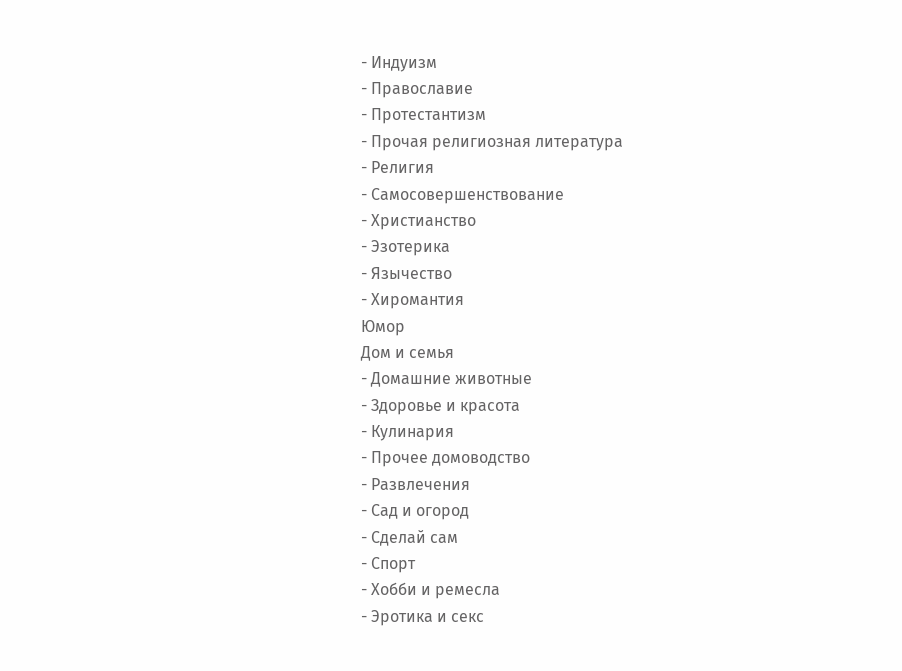- Индуизм
- Православие
- Протестантизм
- Прочая религиозная литература
- Религия
- Самосовершенствование
- Христианство
- Эзотерика
- Язычество
- Хиромантия
Юмор
Дом и семья
- Домашние животные
- Здоровье и красота
- Кулинария
- Прочее домоводство
- Развлечения
- Сад и огород
- Сделай сам
- Спорт
- Хобби и ремесла
- Эротика и секс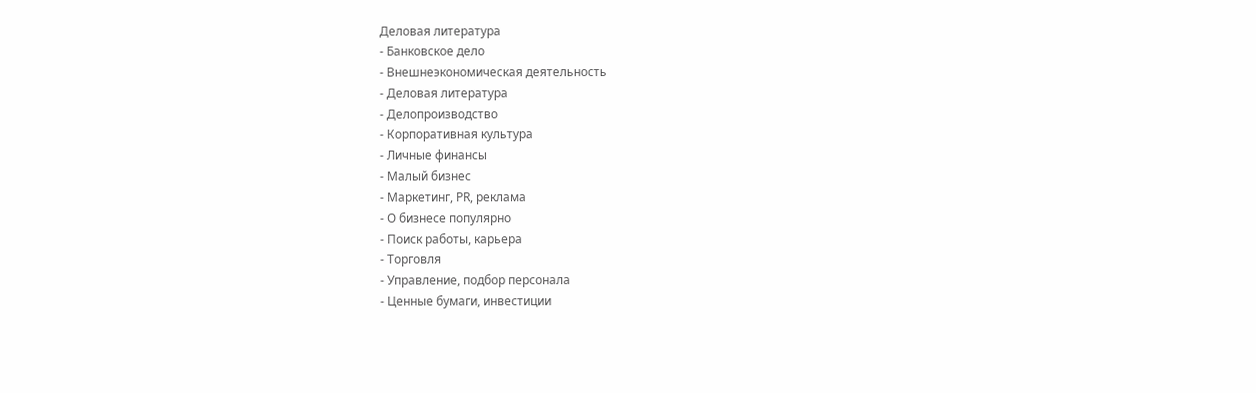Деловая литература
- Банковское дело
- Внешнеэкономическая деятельность
- Деловая литература
- Делопроизводство
- Корпоративная культура
- Личные финансы
- Малый бизнес
- Маркетинг, PR, реклама
- О бизнесе популярно
- Поиск работы, карьера
- Торговля
- Управление, подбор персонала
- Ценные бумаги, инвестиции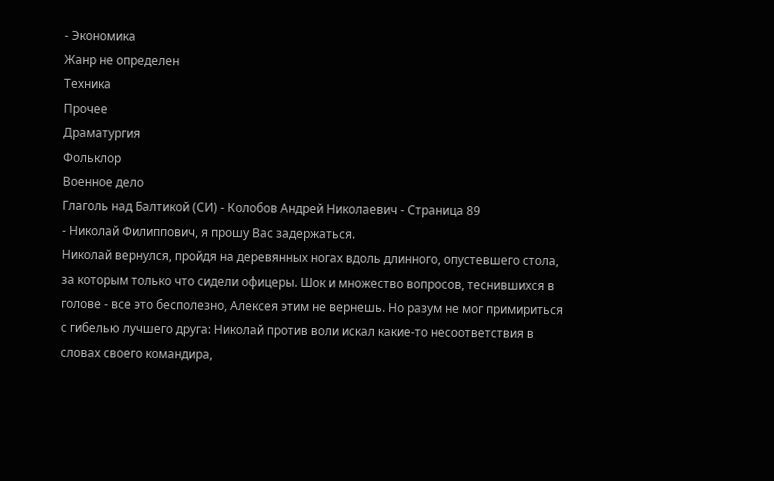- Экономика
Жанр не определен
Техника
Прочее
Драматургия
Фольклор
Военное дело
Глаголь над Балтикой (СИ) - Колобов Андрей Николаевич - Страница 89
- Николай Филиппович, я прошу Вас задержаться.
Николай вернулся, пройдя на деревянных ногах вдоль длинного, опустевшего стола, за которым только что сидели офицеры. Шок и множество вопросов, теснившихся в голове - все это бесполезно, Алексея этим не вернешь. Но разум не мог примириться с гибелью лучшего друга: Николай против воли искал какие-то несоответствия в словах своего командира,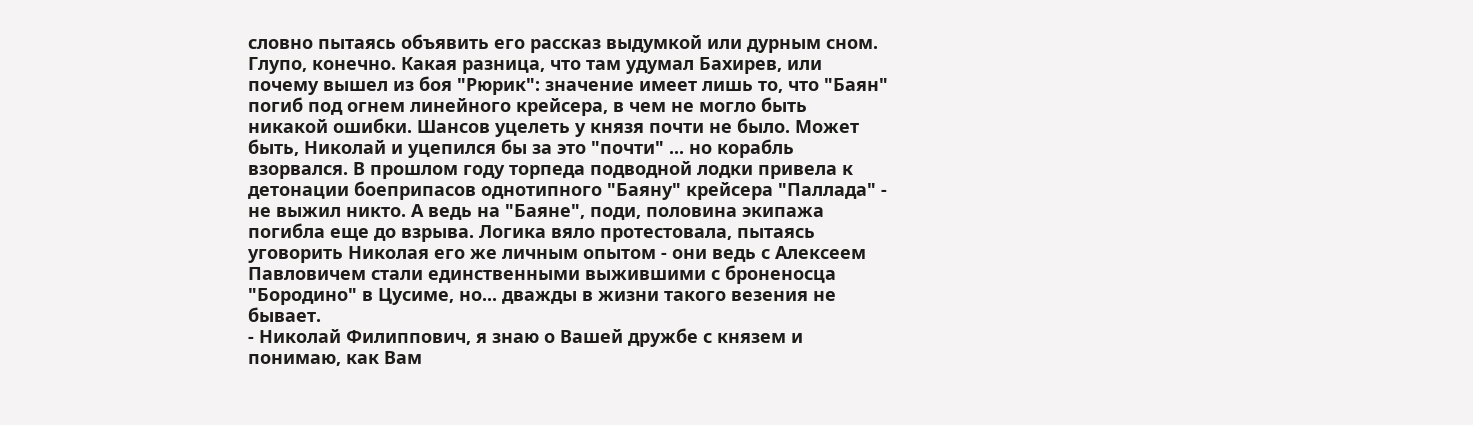словно пытаясь объявить его рассказ выдумкой или дурным сном. Глупо, конечно. Какая разница, что там удумал Бахирев, или почему вышел из боя "Рюрик": значение имеет лишь то, что "Баян" погиб под огнем линейного крейсера, в чем не могло быть никакой ошибки. Шансов уцелеть у князя почти не было. Может быть, Николай и уцепился бы за это "почти" ... но корабль взорвался. В прошлом году торпеда подводной лодки привела к детонации боеприпасов однотипного "Баяну" крейсера "Паллада" - не выжил никто. А ведь на "Баяне", поди, половина экипажа погибла еще до взрыва. Логика вяло протестовала, пытаясь уговорить Николая его же личным опытом - они ведь с Алексеем Павловичем стали единственными выжившими с броненосца "Бородино" в Цусиме, но... дважды в жизни такого везения не бывает.
- Николай Филиппович, я знаю о Вашей дружбе с князем и понимаю, как Вам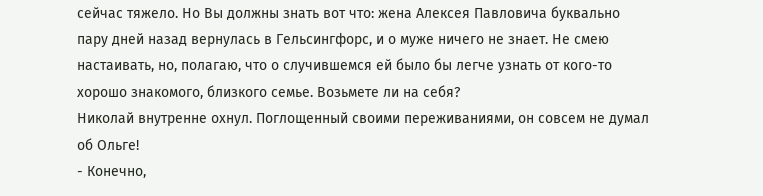сейчас тяжело. Но Вы должны знать вот что: жена Алексея Павловича буквально пару дней назад вернулась в Гельсингфорс, и о муже ничего не знает. Не смею настаивать, но, полагаю, что о случившемся ей было бы легче узнать от кого-то хорошо знакомого, близкого семье. Возьмете ли на себя?
Николай внутренне охнул. Поглощенный своими переживаниями, он совсем не думал об Ольге!
- Конечно,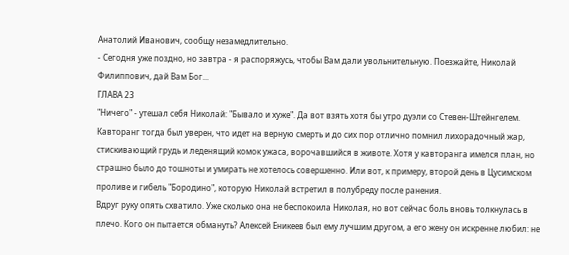Анатолий Иванович, сообщу незамедлительно.
- Сегодня уже поздно, но завтра - я распоряжусь, чтобы Вам дали увольнительную. Поезжайте, Николай Филиппович, дай Вам Бог...
ГЛАВА 23
"Ничего" - утешал себя Николай: "Бывало и хуже". Да вот взять хотя бы утро дуэли со Стевен-Штейнгелем. Кавторанг тогда был уверен, что идет на верную смерть и до сих пор отлично помнил лихорадочный жар, стискивающий грудь и леденящий комок ужаса, ворочавшийся в животе. Хотя у кавторанга имелся план, но страшно было до тошноты и умирать не хотелось совершенно. Или вот, к примеру, второй день в Цусимском проливе и гибель "Бородино", которую Николай встретил в полубреду после ранения.
Вдруг руку опять схватило. Уже сколько она не беспокоила Николая, но вот сейчас боль вновь толкнулась в плечо. Кого он пытается обмануть? Алексей Еникеев был ему лучшим другом, а его жену он искренне любил: не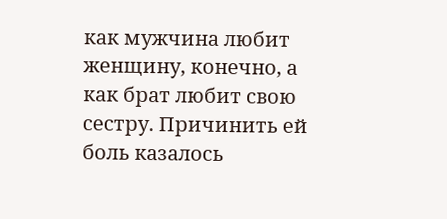как мужчина любит женщину, конечно, а как брат любит свою сестру. Причинить ей боль казалось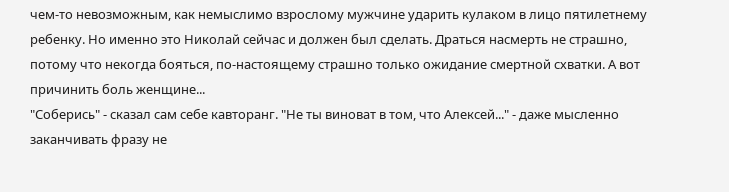чем-то невозможным, как немыслимо взрослому мужчине ударить кулаком в лицо пятилетнему ребенку. Но именно это Николай сейчас и должен был сделать. Драться насмерть не страшно, потому что некогда бояться, по-настоящему страшно только ожидание смертной схватки. А вот причинить боль женщине...
"Соберись" - сказал сам себе кавторанг. "Не ты виноват в том, что Алексей..." - даже мысленно заканчивать фразу не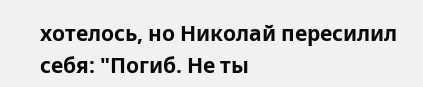хотелось, но Николай пересилил себя: "Погиб. Не ты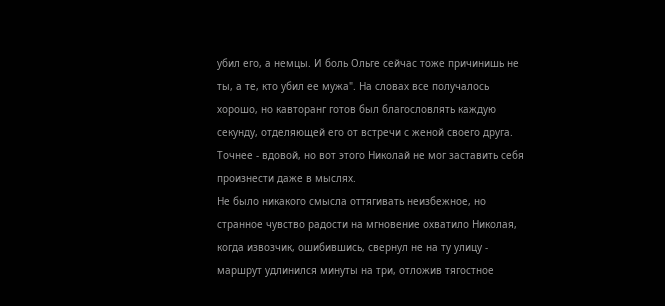убил его, а немцы. И боль Ольге сейчас тоже причинишь не ты, а те, кто убил ее мужа". На словах все получалось хорошо, но кавторанг готов был благословлять каждую секунду, отделяющей его от встречи с женой своего друга. Точнее - вдовой, но вот этого Николай не мог заставить себя произнести даже в мыслях.
Не было никакого смысла оттягивать неизбежное, но странное чувство радости на мгновение охватило Николая, когда извозчик, ошибившись, свернул не на ту улицу - маршрут удлинился минуты на три, отложив тягостное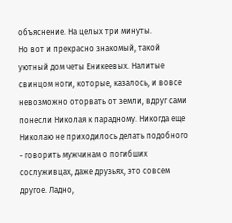объяснение. На целых три минуты.
Но вот и прекрасно знакомый, такой уютный дом четы Еникеевых. Налитые свинцом ноги, которые, казалось, и вовсе невозможно оторвать от земли, вдруг сами понесли Николая к парадному. Никогда еще Николаю не приходилось делать подобного - говорить мужчинам о погибших сослуживцах, даже друзьях, это совсем другое. Ладно,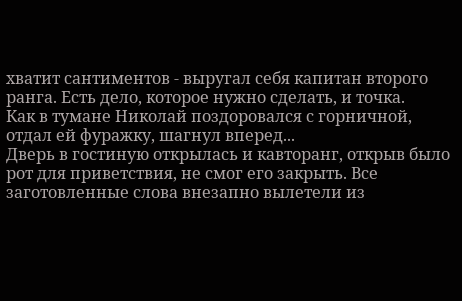хватит сантиментов - выругал себя капитан второго ранга. Есть дело, которое нужно сделать, и точка.
Как в тумане Николай поздоровался с горничной, отдал ей фуражку, шагнул вперед...
Дверь в гостиную открылась и кавторанг, открыв было рот для приветствия, не смог его закрыть. Все заготовленные слова внезапно вылетели из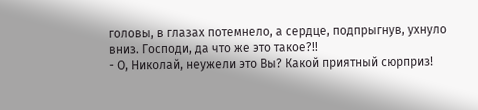головы, в глазах потемнело, а сердце, подпрыгнув, ухнуло вниз. Господи, да что же это такое?!!
- О, Николай, неужели это Вы? Какой приятный сюрприз!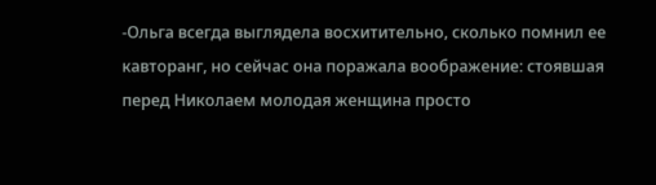-Ольга всегда выглядела восхитительно, сколько помнил ее кавторанг, но сейчас она поражала воображение: стоявшая перед Николаем молодая женщина просто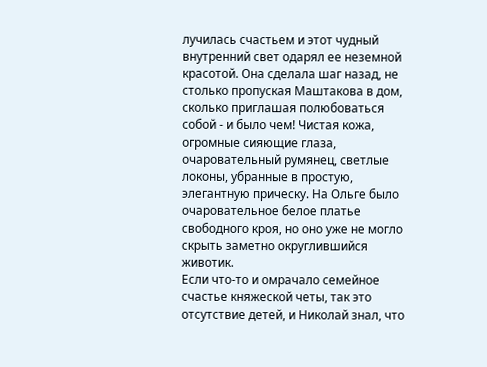лучилась счастьем и этот чудный внутренний свет одарял ее неземной красотой. Она сделала шаг назад, не столько пропуская Маштакова в дом, сколько приглашая полюбоваться собой - и было чем! Чистая кожа, огромные сияющие глаза, очаровательный румянец, светлые локоны, убранные в простую, элегантную прическу. На Ольге было очаровательное белое платье свободного кроя, но оно уже не могло скрыть заметно округлившийся животик.
Если что-то и омрачало семейное счастье княжеской четы, так это отсутствие детей, и Николай знал, что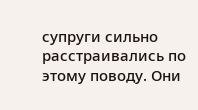супруги сильно расстраивались по этому поводу. Они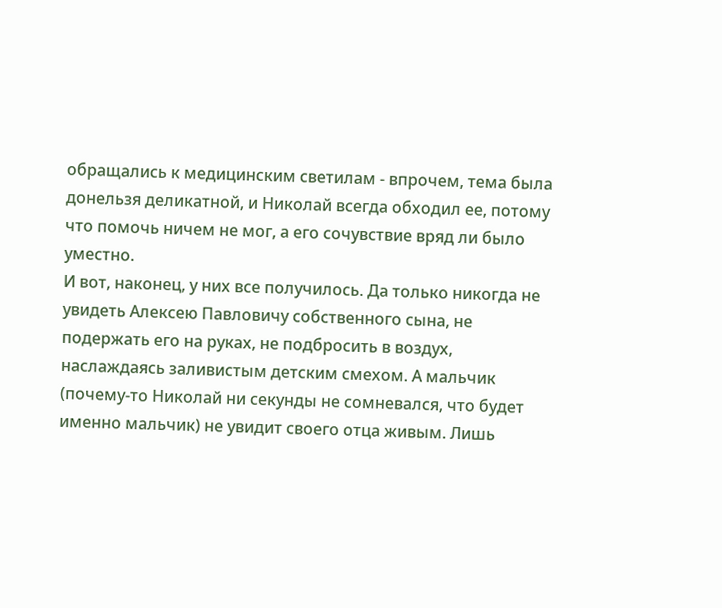обращались к медицинским светилам - впрочем, тема была донельзя деликатной, и Николай всегда обходил ее, потому что помочь ничем не мог, а его сочувствие вряд ли было уместно.
И вот, наконец, у них все получилось. Да только никогда не увидеть Алексею Павловичу собственного сына, не подержать его на руках, не подбросить в воздух, наслаждаясь заливистым детским смехом. А мальчик (почему-то Николай ни секунды не сомневался, что будет именно мальчик) не увидит своего отца живым. Лишь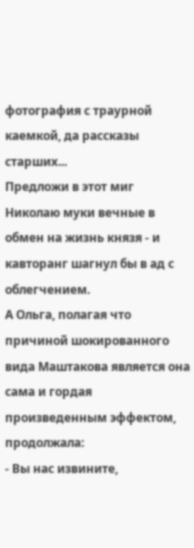фотография с траурной каемкой, да рассказы старших...
Предложи в этот миг Николаю муки вечные в обмен на жизнь князя - и кавторанг шагнул бы в ад с облегчением.
А Ольга, полагая что причиной шокированного вида Маштакова является она сама и гордая произведенным эффектом, продолжала:
- Вы нас извините,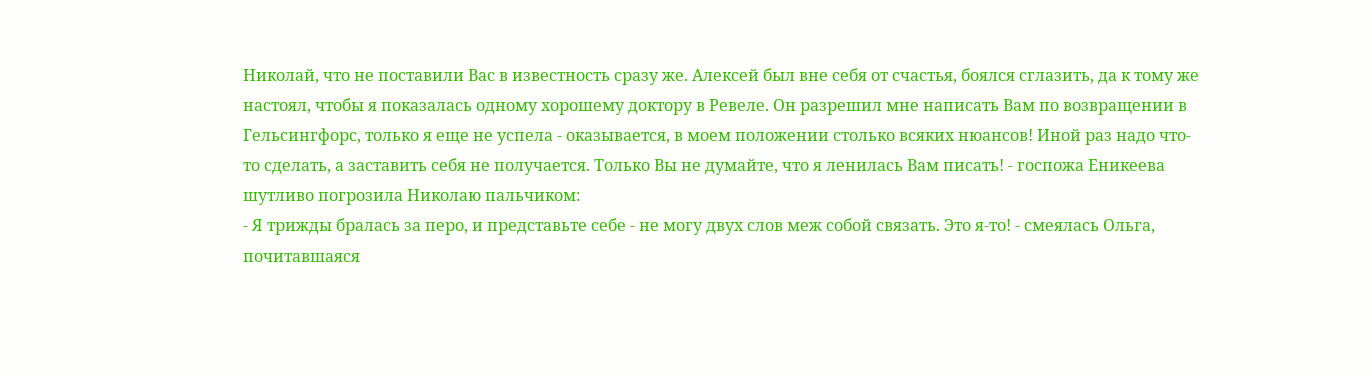Николай, что не поставили Вас в известность сразу же. Алексей был вне себя от счастья, боялся сглазить, да к тому же настоял, чтобы я показалась одному хорошему доктору в Ревеле. Он разрешил мне написать Вам по возвращении в Гельсингфорс, только я еще не успела - оказывается, в моем положении столько всяких нюансов! Иной раз надо что-то сделать, а заставить себя не получается. Только Вы не думайте, что я ленилась Вам писать! - госпожа Еникеева шутливо погрозила Николаю пальчиком:
- Я трижды бралась за перо, и представьте себе - не могу двух слов меж собой связать. Это я-то! - смеялась Ольга, почитавшаяся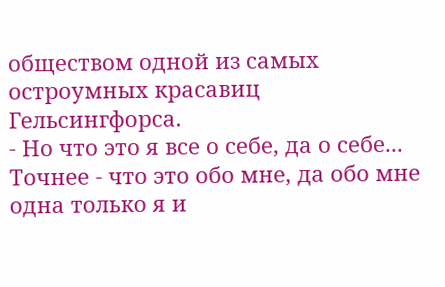обществом одной из самых остроумных красавиц Гельсингфорса.
- Но что это я все о себе, да о себе... Точнее - что это обо мне, да обо мне одна только я и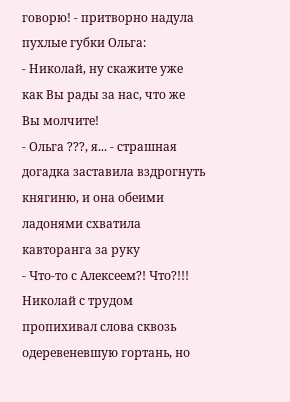говорю! - притворно надула пухлые губки Ольга:
- Николай, ну скажите уже как Вы рады за нас, что же Вы молчите!
- Ольга ???, я... - страшная догадка заставила вздрогнуть княгиню, и она обеими ладонями схватила кавторанга за руку
- Что-то с Алексеем?! Что?!!!
Николай с трудом пропихивал слова сквозь одеревеневшую гортань, но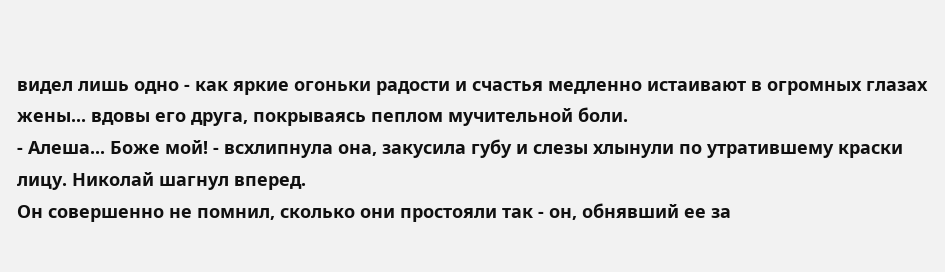видел лишь одно - как яркие огоньки радости и счастья медленно истаивают в огромных глазах жены... вдовы его друга, покрываясь пеплом мучительной боли.
- Алеша... Боже мой! - всхлипнула она, закусила губу и слезы хлынули по утратившему краски лицу. Николай шагнул вперед.
Он совершенно не помнил, сколько они простояли так - он, обнявший ее за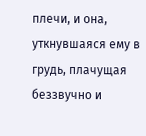плечи, и она, уткнувшаяся ему в грудь, плачущая беззвучно и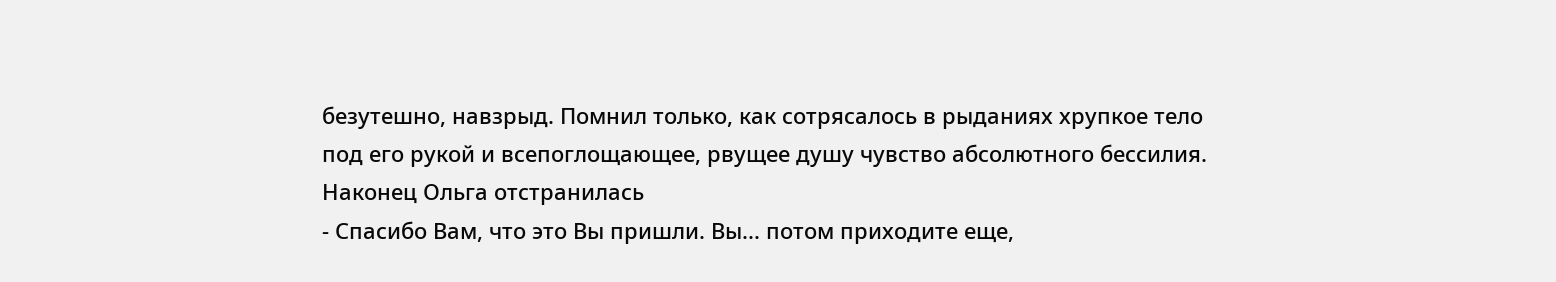безутешно, навзрыд. Помнил только, как сотрясалось в рыданиях хрупкое тело под его рукой и всепоглощающее, рвущее душу чувство абсолютного бессилия.
Наконец Ольга отстранилась
- Спасибо Вам, что это Вы пришли. Вы... потом приходите еще,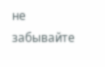не забывайте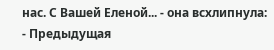нас. С Вашей Еленой... - она всхлипнула:
- Предыдущая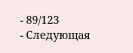- 89/123
- Следующая